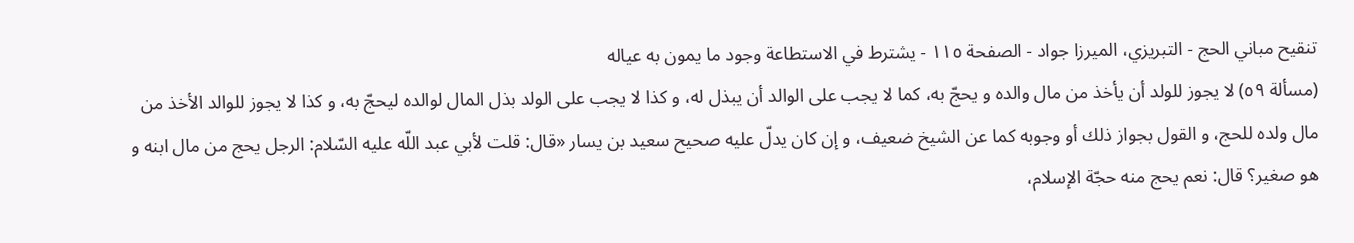تنقيح مباني الحج - التبريزي، الميرزا جواد - الصفحة ١١٥ - يشترط في الاستطاعة وجود ما يمون به عياله
(مسألة ٥٩) لا يجوز للولد أن يأخذ من مال والده و يحجّ به، كما لا يجب على الوالد أن يبذل له، و كذا لا يجب على الولد بذل المال لوالده ليحجّ به، و كذا لا يجوز للوالد الأخذ من مال ولده للحج، و القول بجواز ذلك أو وجوبه كما عن الشيخ ضعيف، و إن كان يدلّ عليه صحيح سعيد بن يسار «قال: قلت لأبي عبد اللّه عليه السّلام: الرجل يحج من مال ابنه و هو صغير؟ قال: نعم يحج منه حجّة الإسلام،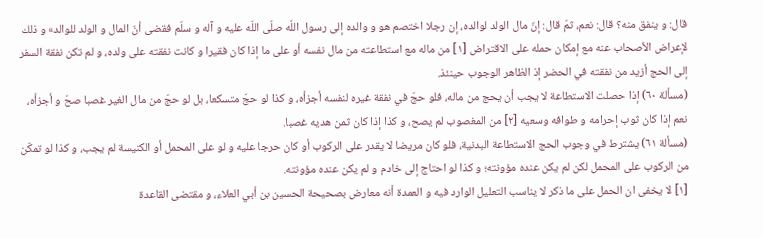قال: و ينفق منه؟ قال: نعم، ثمّ قال: إنّ مال الولد لوالده، إن رجلا اختصم هو و والده إلى رسول اللّه صلّى اللّه عليه و آله و سلّم فقضى أنّ المال و الولد للوالد» و ذلك لإعراض الأصحاب عنه مع إمكان حمله على الاقتراض [١] من ماله مع استطاعته من مال نفسه أو على ما إذا كان فقيرا و كانت نفقته على ولده، و لم تكن نفقة السفر إلى الحج أزيد من نفقته في الحضر إذ الظاهر الوجوب حينئذ.
(مسألة ٦٠) إذا حصلت الاستطاعة لا يجب أن يحج من ماله، فلو حجّ في نفقة غيره لنفسه أجزأه، و كذا لو حجّ متسكعا، بل لو حجّ من مال الغير غصبا صحّ و أجزأه، نعم إذا كان ثوب إحرامه و طوافه وسعيه [٢] من المغصوب لم يصح، و كذا إذا كان ثمن هديه غصبا.
(مسألة ٦١) يشترط في وجوب الحج الاستطاعة البدنية، فلو كان مريضا لا يقدر على الركوب أو كان حرجا عليه و لو على المحمل أو الكنيسة لم يجب، و كذا لو تمكّن من الركوب على المحمل لكن لم يكن عنده مؤونته؛ و كذا لو احتاج إلى خادم و لم يكن عنده مؤونته.
[١] لا يخفى ان الحمل على ما ذكر لا يناسب التعليل الوارد فيه و العمدة أنه معارض بصحيحة الحسين بن أبي العلاء، و مقتضى القاعدة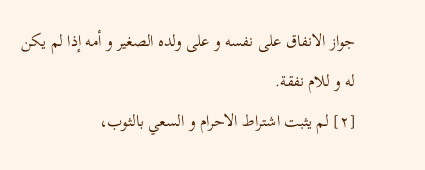جواز الانفاق على نفسه و على ولده الصغير و أمه إذا لم يكن له و للام نفقة.
[٢] لم يثبت اشتراط الاحرام و السعي بالثوب،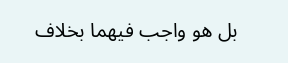بل هو واجب فيهما بخلاف